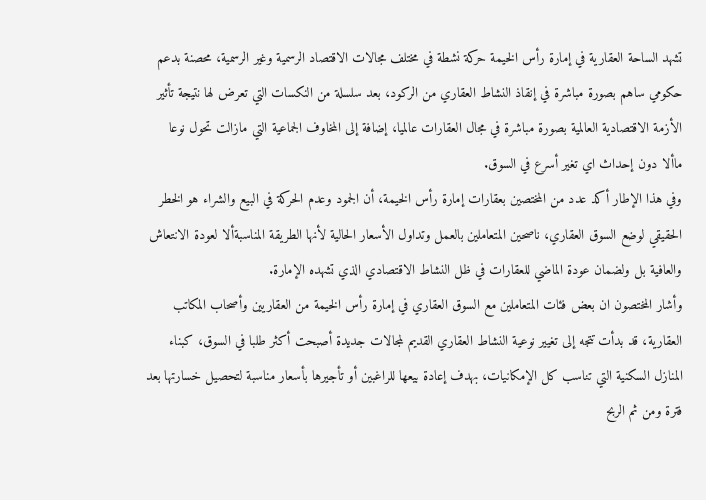تشهد الساحة العقارية في إمارة رأس الخيمة حركة نشطة في مختلف مجالات الاقتصاد الرسمية وغير الرسمية، محصنة بدعم حكومي ساهم بصورة مباشرة في إنقاذ النشاط العقاري من الركود، بعد سلسلة من النكسات التي تعرض لها نتيجة تأثير الأزمة الاقتصادية العالمية بصورة مباشرة في مجال العقارات عالميا، إضافة إلى المخاوف الجماعية التي مازالت تحول نوعا ماألا دون إحداث اي تغير أسرع في السوق.
وفي هذا الإطار أكد عدد من المختصين بعقارات إمارة رأس الخيمة، أن الجمود وعدم الحركة في البيع والشراء هو الخطر الحقيقي لوضع السوق العقاري، ناصحين المتعاملين بالعمل وتداول الأسعار الحالية لأنها الطريقة المناسبةألا لعودة الانتعاش والعافية بل ولضمان عودة الماضي للعقارات في ظل النشاط الاقتصادي الذي تشهده الإمارة.
وأشار المختصون ان بعض فئات المتعاملين مع السوق العقاري في إمارة رأس الخيمة من العقاريين وأصحاب المكاتب العقارية، قد بدأت تتجه إلى تغيير نوعية النشاط العقاري القديم لمجالات جديدة أصبحت أكثر طلبا في السوق، كبناء المنازل السكنية التي تناسب كل الإمكانيات، بهدف إعادة بيعها للراغبين أو تأجيرها بأسعار مناسبة لتحصيل خسارتها بعد فترة ومن ثم الربح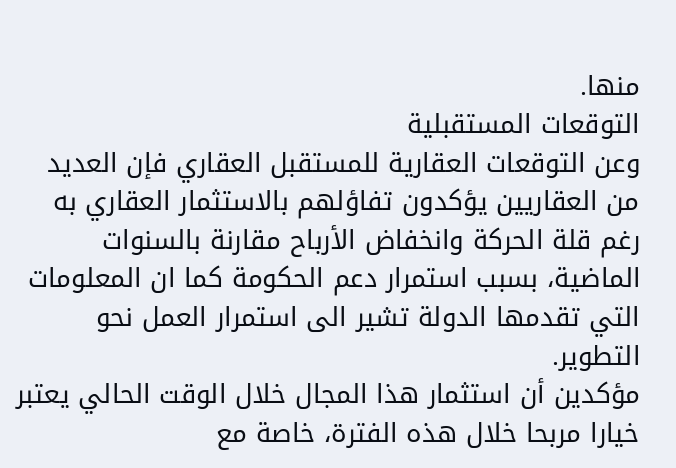منها.
التوقعات المستقبلية
وعن التوقعات العقارية للمستقبل العقاري فإن العديد من العقاريين يؤكدون تفاؤلهم بالاستثمار العقاري به رغم قلة الحركة وانخفاض الأرباح مقارنة بالسنوات الماضية، بسبب استمرار دعم الحكومة كما ان المعلومات التي تقدمها الدولة تشير الى استمرار العمل نحو التطوير.
مؤكدين أن استثمار هذا المجال خلال الوقت الحالي يعتبر خيارا مربحا خلال هذه الفترة، خاصة مع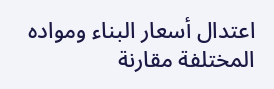اعتدال أسعار البناء ومواده المختلفة مقارنة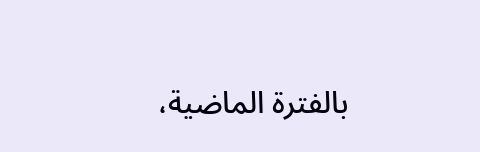بالفترة الماضية،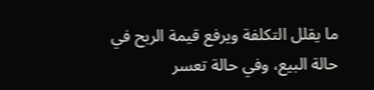ما يقلل التكلفة ويرفع قيمة الربح في حالة البيع، وفي حالة تعسر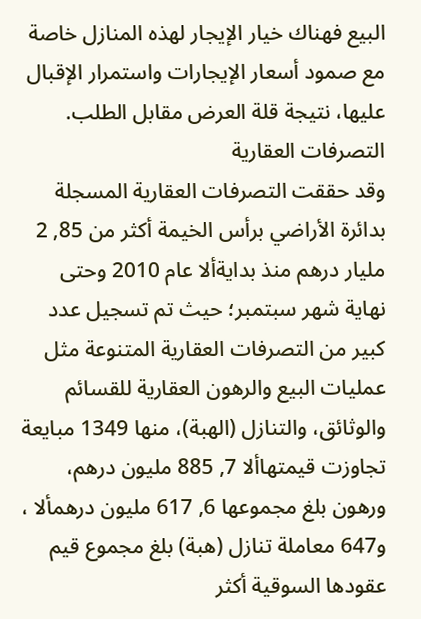البيع فهناك خيار الإيجار لهذه المنازل خاصة مع صمود أسعار الإيجارات واستمرار الإقبال عليها، نتيجة قلة العرض مقابل الطلب.
التصرفات العقارية
وقد حققت التصرفات العقارية المسجلة بدائرة الأراضي برأس الخيمة أكثر من 85, 2 مليار درهم منذ بدايةألا عام 2010 وحتى نهاية شهر سبتمبر؛ حيث تم تسجيل عدد كبير من التصرفات العقارية المتنوعة مثل عمليات البيع والرهون العقارية للقسائم والوثائق، والتنازل (الهبة)، منها 1349 مبايعة تجاوزت قيمتهاألا 7, 885 مليون درهم، ورهون بلغ مجموعها 6, 617 مليون درهمألا ، و647 معاملة تنازل (هبة) بلغ مجموع قيم عقودها السوقية أكثر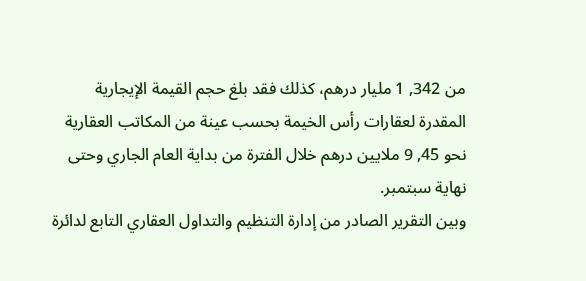من 342, 1 مليار درهم، كذلك فقد بلغ حجم القيمة الإيجارية المقدرة لعقارات رأس الخيمة بحسب عينة من المكاتب العقارية نحو 45, 9 ملايين درهم خلال الفترة من بداية العام الجاري وحتى نهاية سبتمبر.
وبين التقرير الصادر من إدارة التنظيم والتداول العقاري التابع لدائرة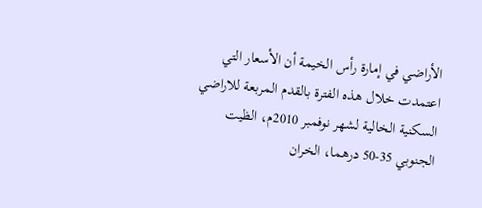الأراضي في إمارة رأس الخيمة أن الأسعار التي اعتمدت خلال هذه الفترة بالقدم المربعة للاراضي السكنية الخالية لشهر نوفمبر 2010م، الظيت الجنوبي 35-50 درهما، الخران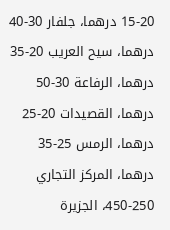15-20 درهما، جلفار 30-40 درهما، سيح العريب 20-35 درهما، الرفاعة 30-50 درهما، القصيدات 20-25 درهما، الرمس 25-35 درهما، المركز التجاري 250-450، الجزيرة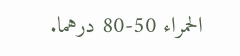الحمراء 50-80 درهما.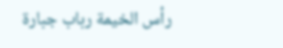رأس الخيمة رباب جبارة